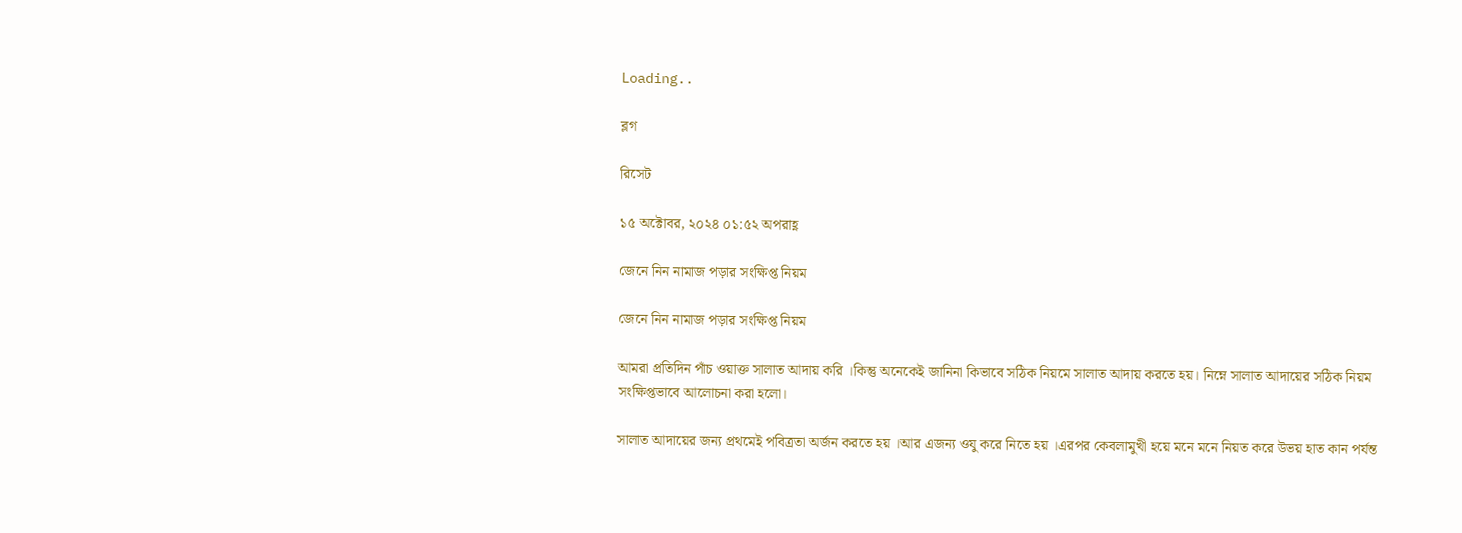Loading..

ব্লগ

রিসেট

১৫ অক্টোবর, ২০২৪ ০১:৫২ অপরাহ্ণ

জেনে নিন নামাজ পড়ার সংক্ষিপ্ত নিয়ম

জেনে নিন নামাজ পড়ার সংক্ষিপ্ত নিয়ম

আমরা প্রতিদিন পাঁচ ওয়াক্ত সালাত আদায় করি ।কিন্তু অনেকেই জানিনা কিভাবে সঠিক নিয়মে সালাত আদায় করতে হয়। নিম্নে সালাত আদায়ের সঠিক নিয়ম সংক্ষিপ্তভাবে আলোচনা করা হলো।

সালাত আদায়ের জন্য প্রথমেই পবিত্রতা অর্জন করতে হয় ।আর এজন্য ওযু করে নিতে হয় ।এরপর কেবলামুখী হয়ে মনে মনে নিয়ত করে উভয় হাত কান পর্যন্ত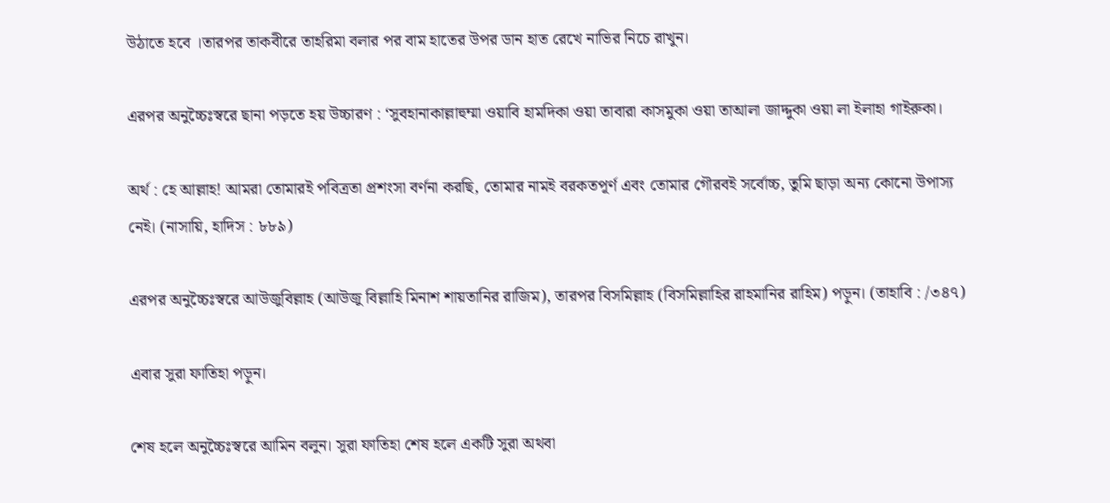উঠাতে হবে ।তারপর তাকবীরে তাহরিমা বলার পর বাম হাতের উপর ডান হাত রেখে নাভির নিচে রাখুন।

এরপর অনুচ্চৈঃস্বরে ছানা পড়তে হয় উচ্চারণ : ‘সুবহানাকাল্লাহুম্মা ওয়াবি হামদিকা ওয়া তাবারা কাসমুকা ওয়া তাআলা জাদ্দুকা ওয়া লা ইলাহা গাইরুকা।

অর্থ : হে আল্লাহ! আমরা তোমারই পবিত্রতা প্রশংসা বর্ণনা করছি, তোমার নামই বরকতপূর্ণ এবং তোমার গৌরবই সর্বোচ্চ, তুমি ছাড়া অন্য কোনো উপাস্য নেই। (নাসায়ি, হাদিস : ৮৮৯)

এরপর অনুচ্চৈঃস্বরে আউজুবিল্লাহ (আউজু বিল্লাহি মিনাশ শায়তানির রাজিম), তারপর বিসমিল্লাহ (বিসমিল্লাহির রাহমানির রাহিম) পড়ুন। (তাহাবি : /৩৪৭)

এবার সুরা ফাতিহা পড়ুন।

শেষ হলে অনুচ্চৈঃস্বরে আমিন বলুন। সুরা ফাতিহা শেষ হলে একটি সুরা অথবা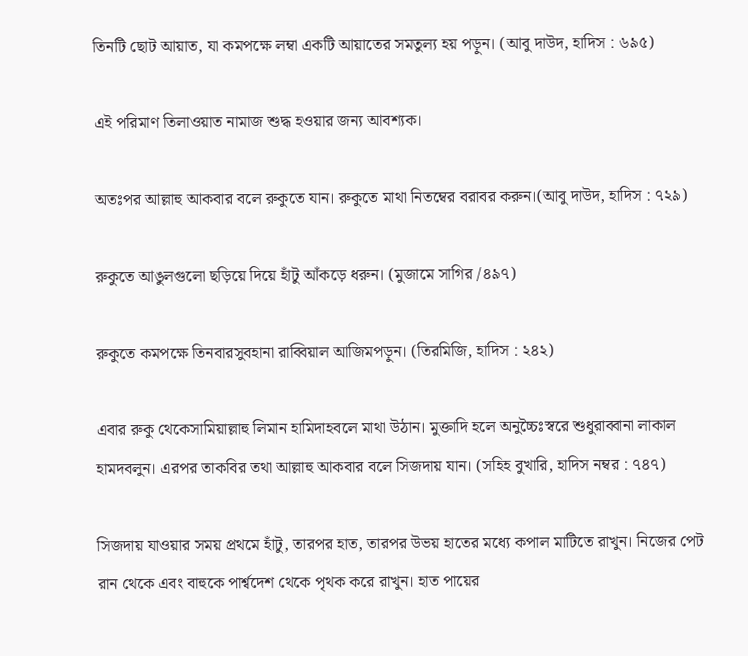তিনটি ছোট আয়াত, যা কমপক্ষে লম্বা একটি আয়াতের সমতুল্য হয় পড়ুন। (আবু দাউদ, হাদিস : ৬৯৫)

এই পরিমাণ তিলাওয়াত নামাজ শুদ্ধ হওয়ার জন্য আবশ্যক।

অতঃপর আল্লাহু আকবার বলে রুকুতে যান। রুকুতে মাথা নিতম্বের বরাবর করুন।(আবু দাউদ, হাদিস : ৭২৯)

রুকুতে আঙুলগুলো ছড়িয়ে দিয়ে হাঁটু আঁকড়ে ধরুন। (মুজামে সাগির /৪৯৭)

রুকুতে কমপক্ষে তিনবারসুবহানা রাব্বিয়াল আজিমপড়ুন। (তিরমিজি, হাদিস : ২৪২)

এবার রুকু থেকেসামিয়াল্লাহু লিমান হামিদাহবলে মাথা উঠান। মুক্তাদি হলে অনুচ্চৈঃস্বরে শুধুরাব্বানা লাকাল হামদবলুন। এরপর তাকবির তথা আল্লাহু আকবার বলে সিজদায় যান। (সহিহ বুখারি, হাদিস নম্বর : ৭৪৭)

সিজদায় যাওয়ার সময় প্রথমে হাঁটু, তারপর হাত, তারপর উভয় হাতের মধ্যে কপাল মাটিতে রাখুন। নিজের পেট রান থেকে এবং বাহুকে পার্শ্বদেশ থেকে পৃথক করে রাখুন। হাত পায়ের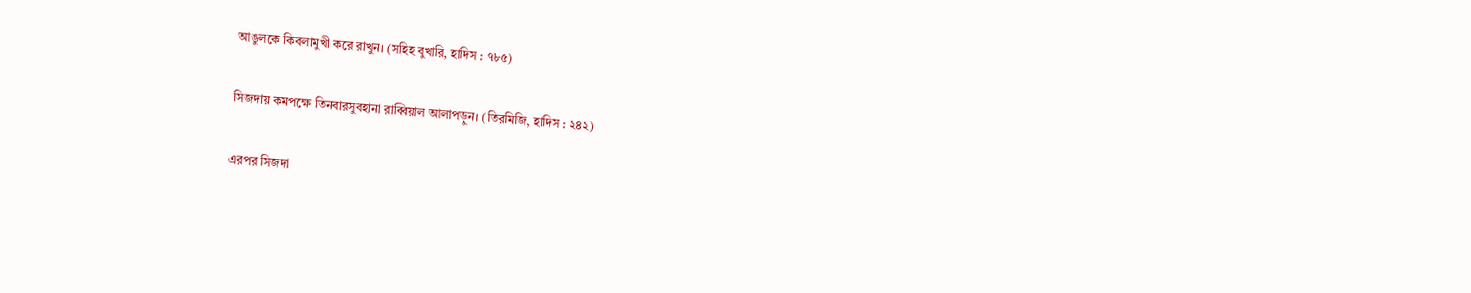আঙুলকে কিবলামুখী করে রাখুন। (সহিহ বুখারি, হাদিস : ৭৮৫)

সিজদায় কমপক্ষে তিনবারসুবহানা রাব্বিয়াল আলাপড়ুন। (তিরমিজি, হাদিস : ২৪২)

এরপর সিজদা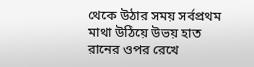থেকে উঠার সময় সর্বপ্রথম মাথা উঠিয়ে উভয় হাত রানের ওপর রেখে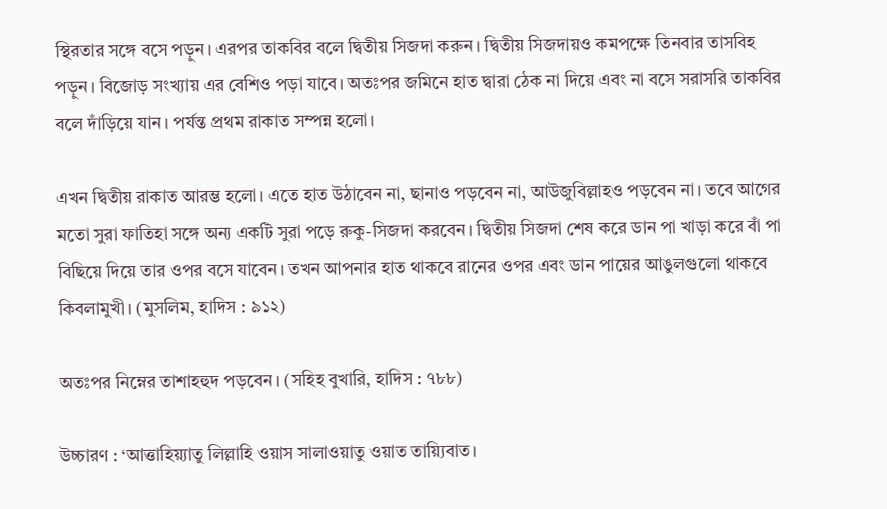স্থিরতার সঙ্গে বসে পড়ুন। এরপর তাকবির বলে দ্বিতীয় সিজদা করুন। দ্বিতীয় সিজদায়ও কমপক্ষে তিনবার তাসবিহ পড়ুন। বিজোড় সংখ্যায় এর বেশিও পড়া যাবে। অতঃপর জমিনে হাত দ্বারা ঠেক না দিয়ে এবং না বসে সরাসরি তাকবির বলে দাঁড়িয়ে যান। পর্যন্ত প্রথম রাকাত সম্পন্ন হলো।

এখন দ্বিতীয় রাকাত আরম্ভ হলো। এতে হাত উঠাবেন না, ছানাও পড়বেন না, আউজুবিল্লাহও পড়বেন না। তবে আগের মতো সুরা ফাতিহা সঙ্গে অন্য একটি সুরা পড়ে রুকু-সিজদা করবেন। দ্বিতীয় সিজদা শেষ করে ডান পা খাড়া করে বাঁ পা বিছিয়ে দিয়ে তার ওপর বসে যাবেন। তখন আপনার হাত থাকবে রানের ওপর এবং ডান পায়ের আঙুলগুলো থাকবে কিবলামুখী। (মুসলিম, হাদিস : ৯১২)

অতঃপর নিম্নের তাশাহহুদ পড়বেন। (সহিহ বুখারি, হাদিস : ৭৮৮)

উচ্চারণ : ‘আত্তাহিয়্যাতু লিল্লাহি ওয়াস সালাওয়াতু ওয়াত তায়্যিবাত।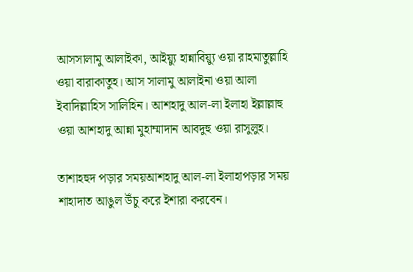আসসালামু আলাইকা, আইয়্যু হান্নাবিয়্যু ওয়া রাহমাতুল্লাহি ওয়া বারাকাতুহ। আস সালামু আলাইনা ওয়া আলা ইবাদিল্লাহিস সালিহিন। আশহাদু আল-লা ইলাহা ইল্লাল্লাহু ওয়া আশহাদু আন্না মুহাম্মাদান আবদুহু ওয়া রাসুলুহ।

তাশাহহুদ পড়ার সময়আশহাদু আল-লা ইলাহাপড়ার সময় শাহাদাত আঙুল উঁচু করে ইশারা করবেন।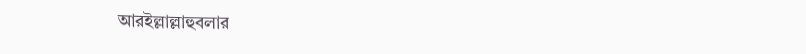আরইল্লাল্লাহুবলার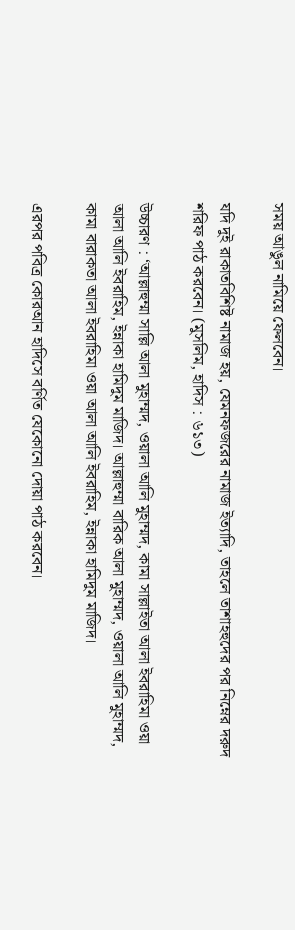সময় আঙুল নামিয়ে ফেলবেন।

যদি দুই রাকাতবিশিষ্ট নামাজ হয়, যেমনফজরের নামাজ ইত্যাদি, তাহলে তাশাহহুদের পর নিম্নের দরুদ শরিফ পাঠ করবেন। (মুসলিম, হাদিস : ৬১৩)

উচ্চারণ : ‘আল্লাহুম্মা সাল্লি আলা মুহাম্মদ, ওয়ালা আলি মুহাম্মদ, কামা সাল্লাইতা আলা ইবরাহিমা ওয়া আলা আলি ইবরাহিম, ইন্নাকা হামিদুম মাজিদ। আল্লাহুম্মা বারিক আলা মুহাম্মদ, ওয়ালা আলি মুহাম্মদ, কামা বারাকতা আলা ইবরাহিমা ওয়া আলা আলি ইবরাহিম, ইন্নাকা হামিদুম মাজিদ।

এরপর পবিত্র কোরআন হাদিসে বর্ণিত যেকোনো দোয়া পাঠ করবেন।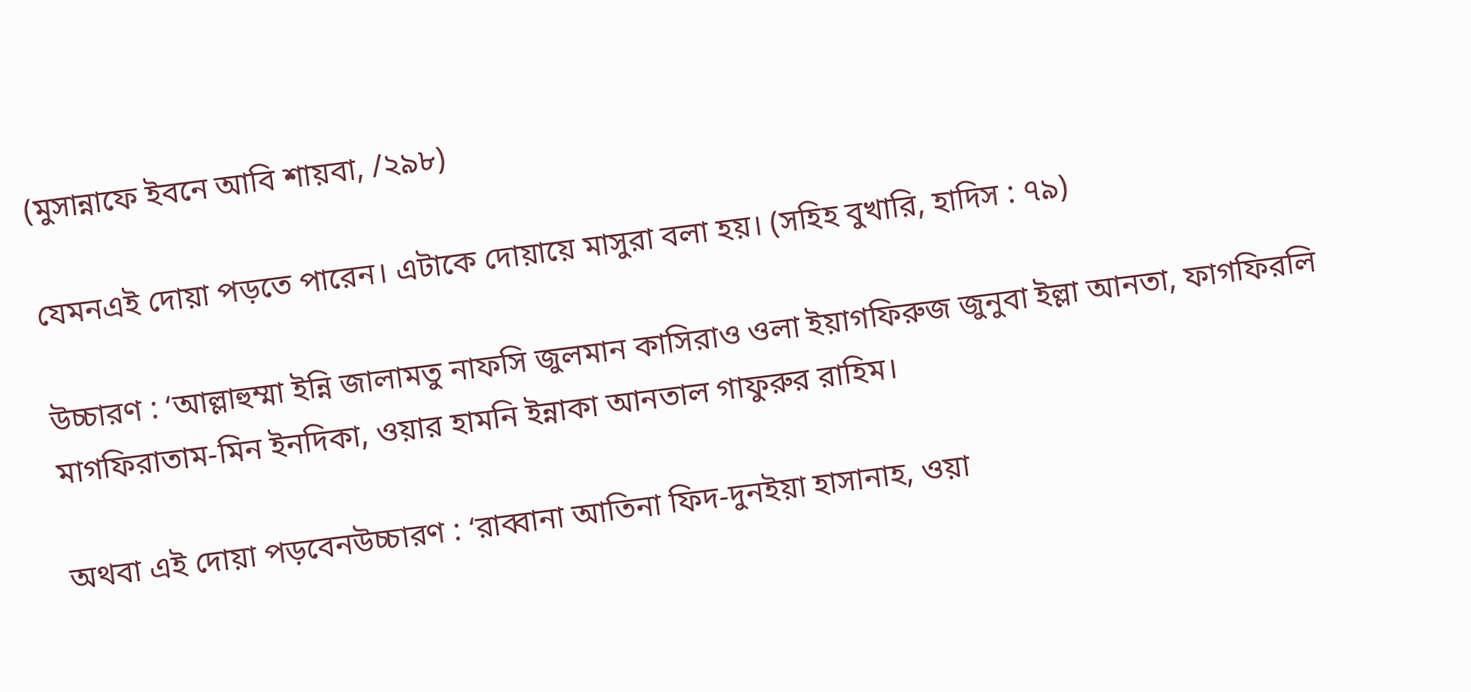(মুসান্নাফে ইবনে আবি শায়বা, /২৯৮)

যেমনএই দোয়া পড়তে পারেন। এটাকে দোয়ায়ে মাসুরা বলা হয়। (সহিহ বুখারি, হাদিস : ৭৯)

উচ্চারণ : ‘আল্লাহুম্মা ইন্নি জালামতু নাফসি জুলমান কাসিরাও ওলা ইয়াগফিরুজ জুনুবা ইল্লা আনতা, ফাগফিরলি মাগফিরাতাম-মিন ইনদিকা, ওয়ার হামনি ইন্নাকা আনতাল গাফুরুর রাহিম।

অথবা এই দোয়া পড়বেনউচ্চারণ : ‘রাব্বানা আতিনা ফিদ-দুনইয়া হাসানাহ, ওয়া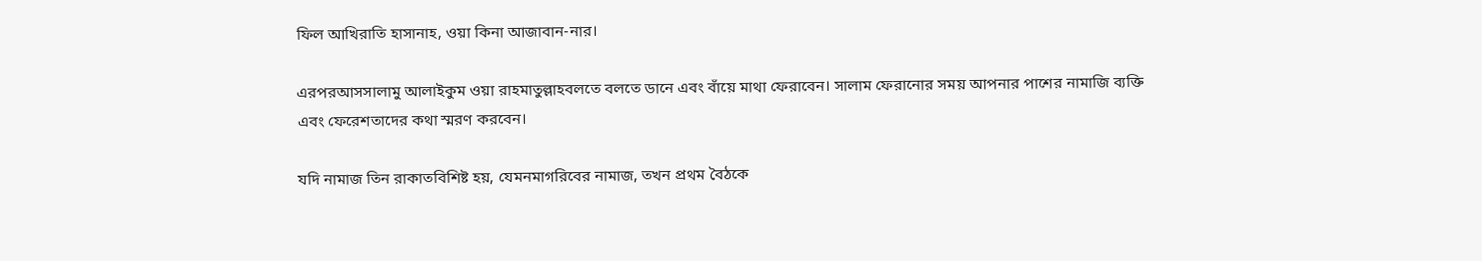ফিল আখিরাতি হাসানাহ, ওয়া কিনা আজাবান-নার।

এরপরআসসালামু আলাইকুম ওয়া রাহমাতুল্লাহবলতে বলতে ডানে এবং বাঁয়ে মাথা ফেরাবেন। সালাম ফেরানোর সময় আপনার পাশের নামাজি ব্যক্তি এবং ফেরেশতাদের কথা স্মরণ করবেন।

যদি নামাজ তিন রাকাতবিশিষ্ট হয়, যেমনমাগরিবের নামাজ, তখন প্রথম বৈঠকে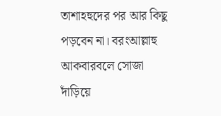তাশাহহুদের পর আর কিছু পড়বেন না। বরংআল্লাহু আকবারবলে সোজা দাঁড়িয়ে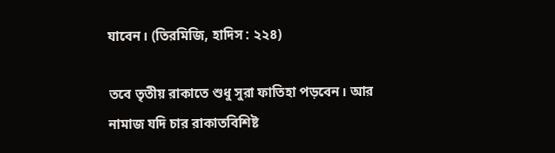যাবেন। (তিরমিজি, হাদিস : ২২৪)

তবে তৃতীয় রাকাতে শুধু সুরা ফাতিহা পড়বেন। আর নামাজ যদি চার রাকাতবিশিষ্ট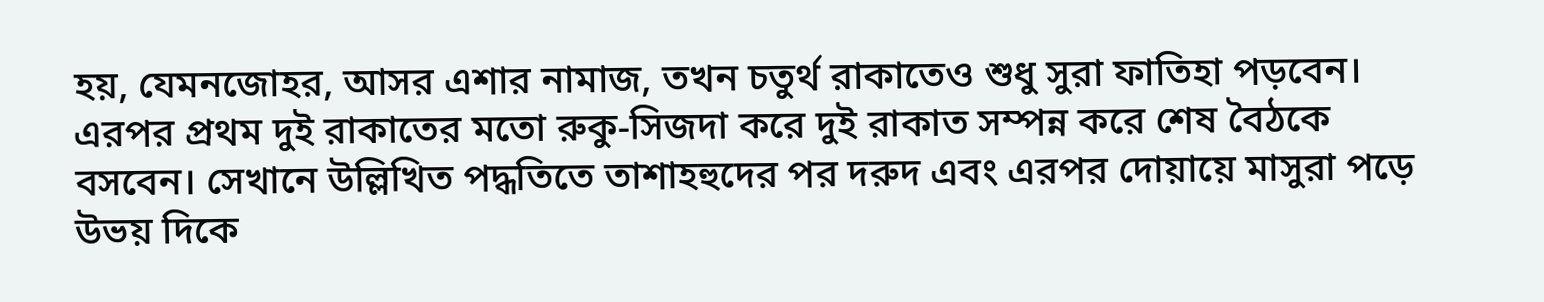হয়, যেমনজোহর, আসর এশার নামাজ, তখন চতুর্থ রাকাতেও শুধু সুরা ফাতিহা পড়বেন। এরপর প্রথম দুই রাকাতের মতো রুকু-সিজদা করে দুই রাকাত সম্পন্ন করে শেষ বৈঠকে বসবেন। সেখানে উল্লিখিত পদ্ধতিতে তাশাহহুদের পর দরুদ এবং এরপর দোয়ায়ে মাসুরা পড়ে উভয় দিকে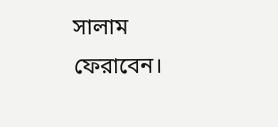সালাম ফেরাবেন।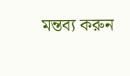মন্তব্য করুন